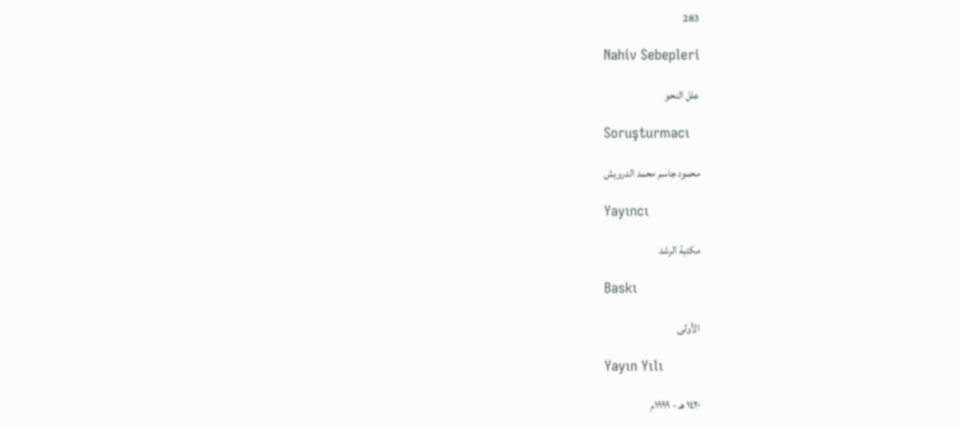283

Nahiv Sebepleri

علل النحو

Soruşturmacı

محمود جاسم محمد الدرويش

Yayıncı

مكتبة الرشد

Baskı

الأولى

Yayın Yılı

١٤٢٠ هـ - ١٩٩٩م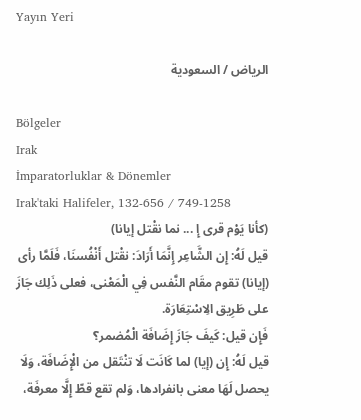Yayın Yeri

الرياض / السعودية

Bölgeler
Irak
İmparatorluklar & Dönemler
Irak'taki Halifeler, 132-656 / 749-1258
(كأنا يَوْم قرى إِ ... نما نقْتل إيانا)
قيل لَهُ: إِن الشَّاعِر إِنَّمَا أَرَادَ: نقْتل أَنْفُسنَا، فَلَمَّا رأى (إيانا) تقوم مقَام النَّفس فِي الْمَعْنى، فعلى ذَلِك جَازَ على طَرِيق الِاسْتِعَارَة.
فَإِن قيل: كَيفَ جَازَ إِضَافَة الْمُضمر؟
قيل لَهُ: إِن (إيا) لما كَانَت لَا تنْتَقل من الْإِضَافَة، وَلَا يحصل لَهَا معنى بانفرادها، وَلم تقع قطّ إِلَّا معرفَة،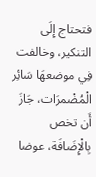فتحتاج إِلَى التنكير، وخالفت فِي موضعهَا سَائِر الْمُضْمرَات، جَازَ أَن تخص بِالْإِضَافَة، عوضا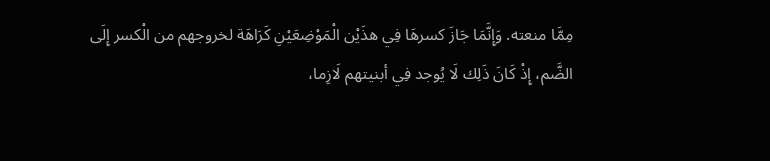مِمَّا منعته. وَإِنَّمَا جَازَ كسرهَا فِي هذَيْن الْمَوْضِعَيْنِ كَرَاهَة لخروجهم من الْكسر إِلَى الضَّم، إِذْ كَانَ ذَلِك لَا يُوجد فِي أبنيتهم لَازِما،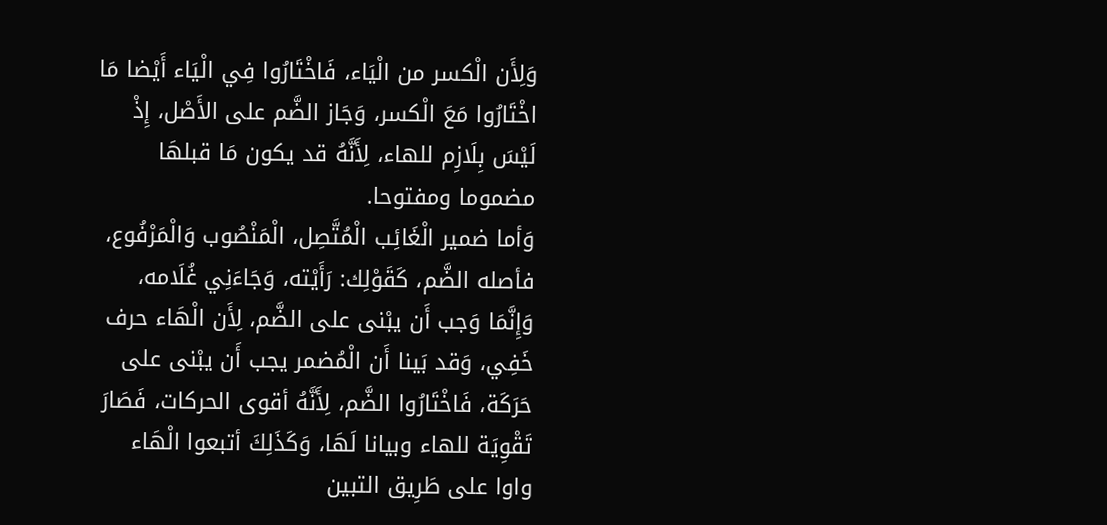وَلِأَن الْكسر من الْيَاء، فَاخْتَارُوا فِي الْيَاء أَيْضا مَا اخْتَارُوا مَعَ الْكسر، وَجَاز الضَّم على الأَصْل، إِذْ لَيْسَ بِلَازِم للهاء، لِأَنَّهُ قد يكون مَا قبلهَا مضموما ومفتوحا.
وَأما ضمير الْغَائِب الْمُتَّصِل، الْمَنْصُوب وَالْمَرْفُوع، فأصله الضَّم، كَقَوْلِك: رَأَيْته، وَجَاءَنِي غُلَامه، وَإِنَّمَا وَجب أَن يبْنى على الضَّم، لِأَن الْهَاء حرف خَفِي، وَقد بَينا أَن الْمُضمر يجب أَن يبْنى على حَرَكَة، فَاخْتَارُوا الضَّم، لِأَنَّهُ أقوى الحركات، فَصَارَ تَقْوِيَة للهاء وبيانا لَهَا، وَكَذَلِكَ أتبعوا الْهَاء واوا على طَرِيق التبين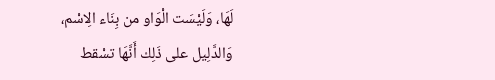لَهَا، وَلَيْسَت الْوَاو من بِنَاء الِاسْم، وَالدَّلِيل على ذَلِك أَنَّهَا تسْقط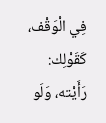فِي الْوَقْف، كَقَوْلِك: رَأَيْته، وَلَو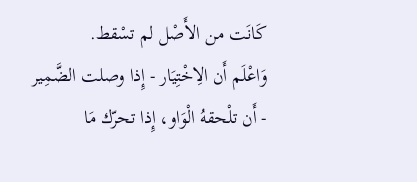كَانَت من الأَصْل لم تسْقط.
وَاعْلَم أَن الِاخْتِيَار - إِذا وصلت الضَّمِير - أَن تلْحقهُ الْوَاو، إِذا تحرّك مَا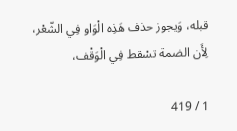قبله، وَيجوز حذف هَذِه الْوَاو فِي الشّعْر، لِأَن الضمة تسْقط فِي الْوَقْف،

1 / 419